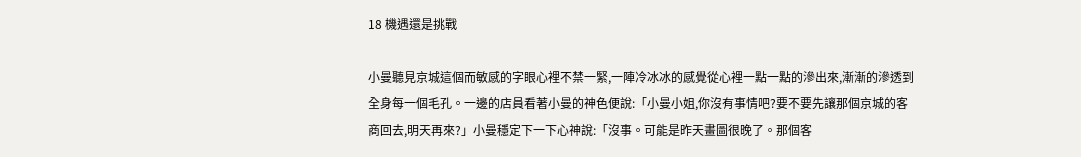18 機遇還是挑戰

小曼聽見京城這個而敏感的字眼心裡不禁一緊,一陣冷冰冰的感覺從心裡一點一點的滲出來,漸漸的滲透到全身每一個毛孔。一邊的店員看著小曼的神色便說:「小曼小姐,你沒有事情吧?要不要先讓那個京城的客商回去,明天再來?」小曼穩定下一下心神說:「沒事。可能是昨天畫圖很晚了。那個客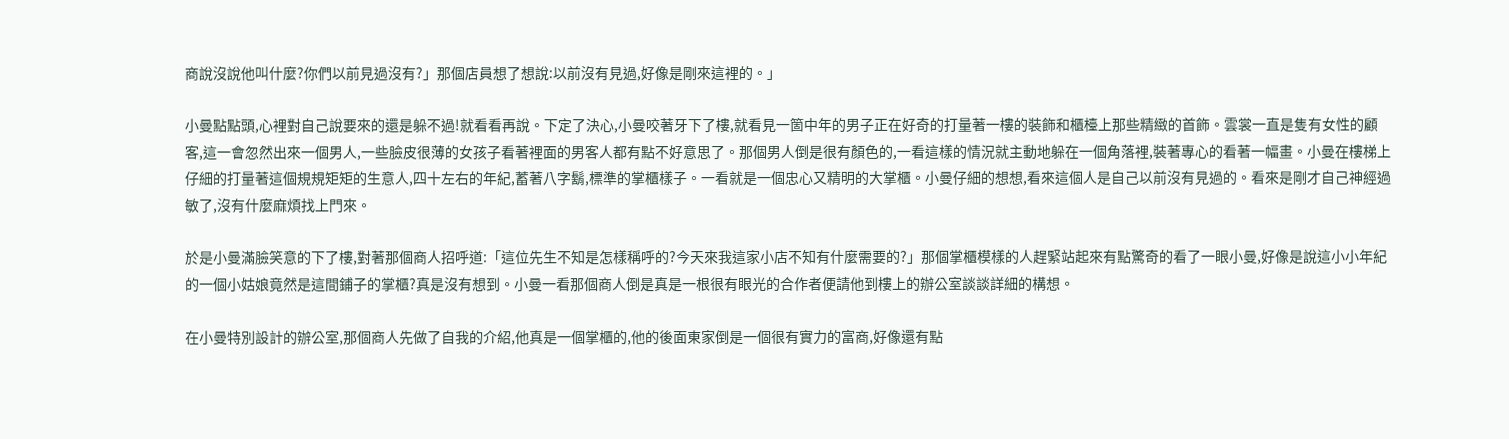商說沒說他叫什麼?你們以前見過沒有?」那個店員想了想說:以前沒有見過,好像是剛來這裡的。」

小曼點點頭,心裡對自己說要來的還是躲不過!就看看再說。下定了決心,小曼咬著牙下了樓,就看見一箇中年的男子正在好奇的打量著一樓的裝飾和櫃檯上那些精緻的首飾。雲裳一直是隻有女性的顧客,這一會忽然出來一個男人,一些臉皮很薄的女孩子看著裡面的男客人都有點不好意思了。那個男人倒是很有顏色的,一看這樣的情況就主動地躲在一個角落裡,裝著專心的看著一幅畫。小曼在樓梯上仔細的打量著這個規規矩矩的生意人,四十左右的年紀,蓄著八字鬍,標準的掌櫃樣子。一看就是一個忠心又精明的大掌櫃。小曼仔細的想想,看來這個人是自己以前沒有見過的。看來是剛才自己神經過敏了,沒有什麼麻煩找上門來。

於是小曼滿臉笑意的下了樓,對著那個商人招呼道:「這位先生不知是怎樣稱呼的?今天來我這家小店不知有什麼需要的?」那個掌櫃模樣的人趕緊站起來有點驚奇的看了一眼小曼,好像是說這小小年紀的一個小姑娘竟然是這間鋪子的掌櫃?真是沒有想到。小曼一看那個商人倒是真是一根很有眼光的合作者便請他到樓上的辦公室談談詳細的構想。

在小曼特別設計的辦公室,那個商人先做了自我的介紹,他真是一個掌櫃的,他的後面東家倒是一個很有實力的富商,好像還有點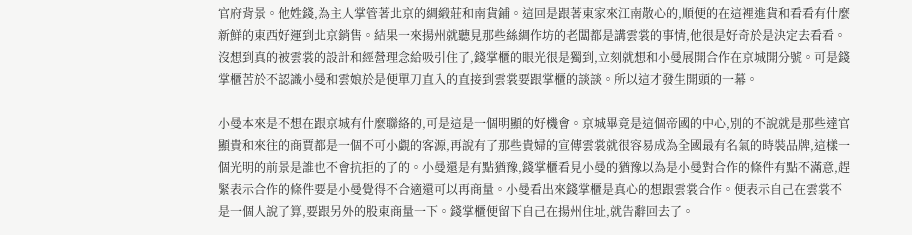官府背景。他姓錢,為主人掌管著北京的綢緞莊和南貨鋪。這回是跟著東家來江南散心的,順便的在這裡進貨和看看有什麼新鮮的東西好運到北京銷售。結果一來揚州就聽見那些絲綢作坊的老闆都是講雲裳的事情,他很是好奇於是決定去看看。沒想到真的被雲裳的設計和經營理念給吸引住了,錢掌櫃的眼光很是獨到,立刻就想和小曼展開合作在京城開分號。可是錢掌櫃苦於不認識小曼和雲娘於是便單刀直入的直接到雲裳要跟掌櫃的談談。所以這才發生開頭的一幕。

小曼本來是不想在跟京城有什麼聯絡的,可是這是一個明顯的好機會。京城畢竟是這個帝國的中心,別的不說就是那些達官顯貴和來往的商賈都是一個不可小覷的客源,再說有了那些貴婦的宣傳雲裳就很容易成為全國最有名氣的時裝品牌,這樣一個光明的前景是誰也不會抗拒的了的。小曼還是有點猶豫,錢掌櫃看見小曼的猶豫以為是小曼對合作的條件有點不滿意,趕緊表示合作的條件要是小曼覺得不合適還可以再商量。小曼看出來錢掌櫃是真心的想跟雲裳合作。便表示自己在雲裳不是一個人說了算,要跟另外的股東商量一下。錢掌櫃便留下自己在揚州住址,就告辭回去了。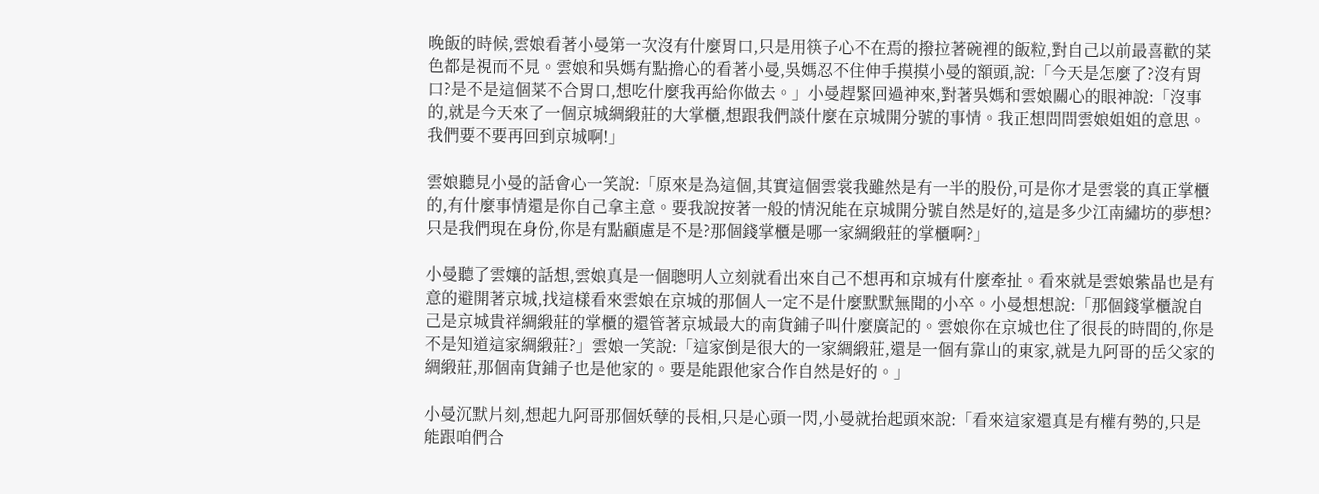晚飯的時候,雲娘看著小曼第一次沒有什麼胃口,只是用筷子心不在焉的撥拉著碗裡的飯粒,對自己以前最喜歡的菜色都是視而不見。雲娘和吳媽有點擔心的看著小曼,吳媽忍不住伸手摸摸小曼的額頭,說:「今天是怎麼了?沒有胃口?是不是這個菜不合胃口,想吃什麼我再給你做去。」小曼趕緊回過神來,對著吳媽和雲娘關心的眼神說:「沒事的,就是今天來了一個京城綢緞莊的大掌櫃,想跟我們談什麼在京城開分號的事情。我正想問問雲娘姐姐的意思。我們要不要再回到京城啊!」

雲娘聽見小曼的話會心一笑說:「原來是為這個,其實這個雲裳我雖然是有一半的股份,可是你才是雲裳的真正掌櫃的,有什麼事情還是你自己拿主意。要我說按著一般的情況能在京城開分號自然是好的,這是多少江南繡坊的夢想?只是我們現在身份,你是有點顧慮是不是?那個錢掌櫃是哪一家綢緞莊的掌櫃啊?」

小曼聽了雲孃的話想,雲娘真是一個聰明人立刻就看出來自己不想再和京城有什麼牽扯。看來就是雲娘紫晶也是有意的避開著京城,找這樣看來雲娘在京城的那個人一定不是什麼默默無聞的小卒。小曼想想說:「那個錢掌櫃說自己是京城貴祥綢緞莊的掌櫃的還管著京城最大的南貨鋪子叫什麼廣記的。雲娘你在京城也住了很長的時間的,你是不是知道這家綢緞莊?」雲娘一笑說:「這家倒是很大的一家綢緞莊,還是一個有靠山的東家,就是九阿哥的岳父家的綢緞莊,那個南貨鋪子也是他家的。要是能跟他家合作自然是好的。」

小曼沉默片刻,想起九阿哥那個妖孽的長相,只是心頭一閃,小曼就抬起頭來說:「看來這家還真是有權有勢的,只是能跟咱們合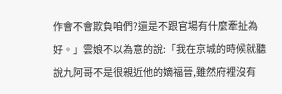作會不會欺負咱們?還是不跟官場有什麼牽扯為好。」雲娘不以為意的說:「我在京城的時候就聽說九阿哥不是很親近他的嫡福晉,雖然府裡沒有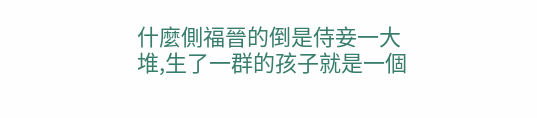什麼側福晉的倒是侍妾一大堆,生了一群的孩子就是一個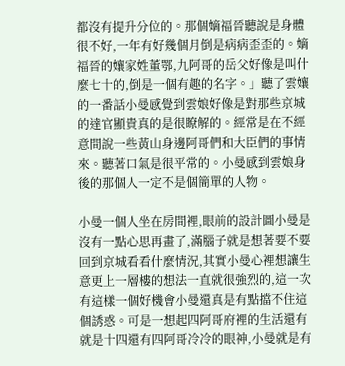都沒有提升分位的。那個嫡福晉聽說是身體很不好,一年有好幾個月倒是病病歪歪的。嫡福晉的孃家姓董鄂,九阿哥的岳父好像是叫什麼七十的,倒是一個有趣的名字。」聽了雲孃的一番話小曼感覺到雲娘好像是對那些京城的達官顯貴真的是很瞭解的。經常是在不經意間說一些黃山身邊阿哥們和大臣們的事情來。聽著口氣是很平常的。小曼感到雲娘身後的那個人一定不是個簡單的人物。

小曼一個人坐在房間裡,眼前的設計圖小曼是沒有一點心思再畫了,滿腦子就是想著要不要回到京城看看什麼情況,其實小曼心裡想讓生意更上一層樓的想法一直就很強烈的,這一次有這樣一個好機會小曼還真是有點擋不住這個誘惑。可是一想起四阿哥府裡的生活還有就是十四還有四阿哥冷冷的眼神,小曼就是有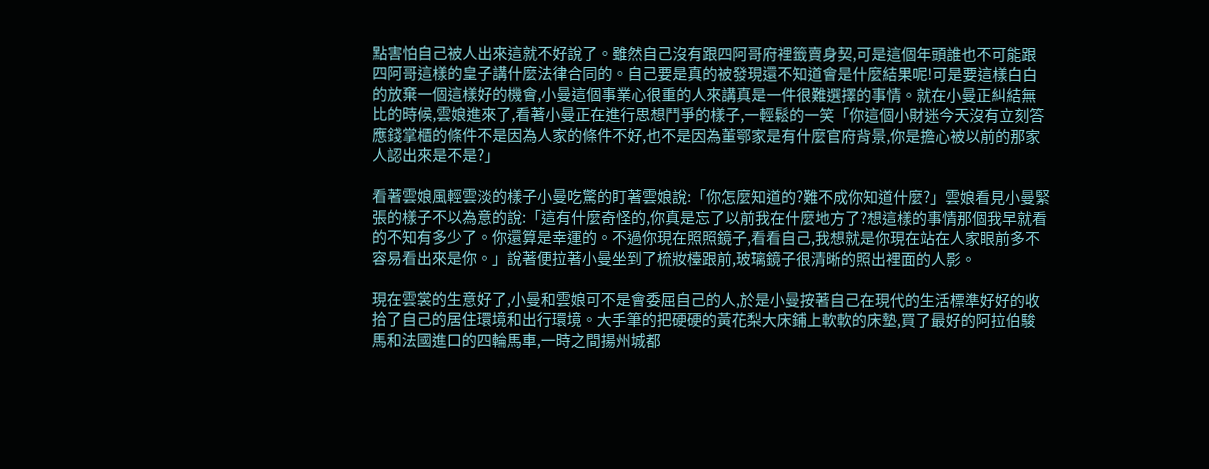點害怕自己被人出來這就不好說了。雖然自己沒有跟四阿哥府裡籤賣身契,可是這個年頭誰也不可能跟四阿哥這樣的皇子講什麼法律合同的。自己要是真的被發現還不知道會是什麼結果呢!可是要這樣白白的放棄一個這樣好的機會,小曼這個事業心很重的人來講真是一件很難選擇的事情。就在小曼正糾結無比的時候,雲娘進來了,看著小曼正在進行思想鬥爭的樣子,一輕鬆的一笑「你這個小財迷今天沒有立刻答應錢掌櫃的條件不是因為人家的條件不好,也不是因為董鄂家是有什麼官府背景,你是擔心被以前的那家人認出來是不是?」

看著雲娘風輕雲淡的樣子小曼吃驚的盯著雲娘說:「你怎麼知道的?難不成你知道什麼?」雲娘看見小曼緊張的樣子不以為意的說:「這有什麼奇怪的,你真是忘了以前我在什麼地方了?想這樣的事情那個我早就看的不知有多少了。你還算是幸運的。不過你現在照照鏡子,看看自己,我想就是你現在站在人家眼前多不容易看出來是你。」說著便拉著小曼坐到了梳妝檯跟前,玻璃鏡子很清晰的照出裡面的人影。

現在雲裳的生意好了,小曼和雲娘可不是會委屈自己的人,於是小曼按著自己在現代的生活標準好好的收拾了自己的居住環境和出行環境。大手筆的把硬硬的黃花梨大床鋪上軟軟的床墊,買了最好的阿拉伯駿馬和法國進口的四輪馬車,一時之間揚州城都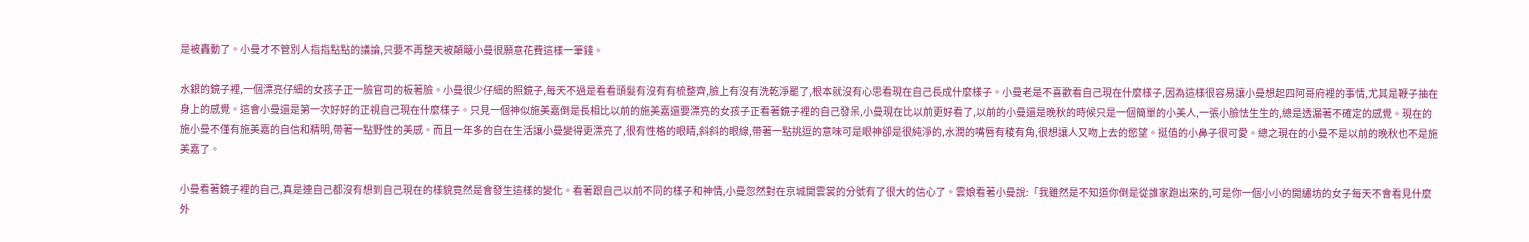是被轟動了。小曼才不管別人指指點點的議論,只要不再整天被顛簸小曼很願意花費這樣一筆錢。

水銀的鏡子裡,一個漂亮仔細的女孩子正一臉官司的板著臉。小曼很少仔細的照鏡子,每天不過是看看頭髮有沒有有梳整齊,臉上有沒有洗乾淨罷了,根本就沒有心思看現在自己長成什麼樣子。小曼老是不喜歡看自己現在什麼樣子,因為這樣很容易讓小曼想起四阿哥府裡的事情,尤其是鞭子抽在身上的感覺。這會小曼還是第一次好好的正視自己現在什麼樣子。只見一個神似施美嘉倒是長相比以前的施美嘉還要漂亮的女孩子正看著鏡子裡的自己發呆,小曼現在比以前更好看了,以前的小曼還是晚秋的時候只是一個簡單的小美人,一張小臉怯生生的,總是透漏著不確定的感覺。現在的施小曼不僅有施美嘉的自信和精明,帶著一點野性的美感。而且一年多的自在生活讓小曼變得更漂亮了,很有性格的眼睛,斜斜的眼線,帶著一點挑逗的意味可是眼神卻是很純淨的,水潤的嘴唇有稜有角,很想讓人又吻上去的慾望。挺值的小鼻子很可愛。總之現在的小曼不是以前的晚秋也不是施美嘉了。

小曼看著鏡子裡的自己,真是連自己都沒有想到自己現在的樣貌竟然是會發生這樣的變化。看著跟自己以前不同的樣子和神情,小曼忽然對在京城開雲裳的分號有了很大的信心了。雲娘看著小曼說:「我雖然是不知道你倒是從誰家跑出來的,可是你一個小小的開繡坊的女子每天不會看見什麼外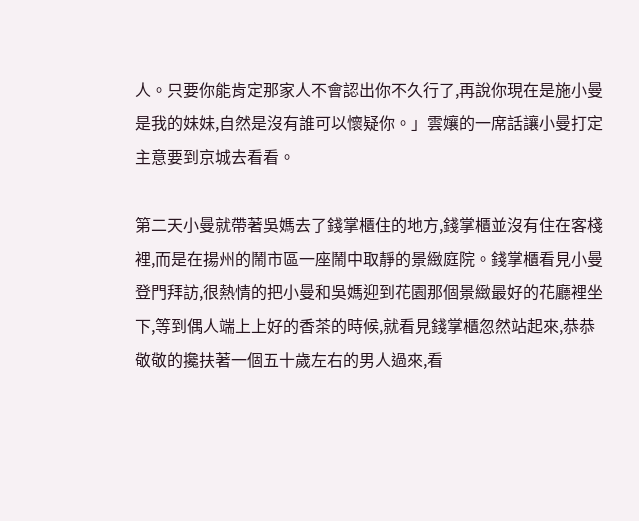人。只要你能肯定那家人不會認出你不久行了,再說你現在是施小曼是我的妹妹,自然是沒有誰可以懷疑你。」雲孃的一席話讓小曼打定主意要到京城去看看。

第二天小曼就帶著吳媽去了錢掌櫃住的地方,錢掌櫃並沒有住在客棧裡,而是在揚州的鬧市區一座鬧中取靜的景緻庭院。錢掌櫃看見小曼登門拜訪,很熱情的把小曼和吳媽迎到花園那個景緻最好的花廳裡坐下,等到偶人端上上好的香茶的時候,就看見錢掌櫃忽然站起來,恭恭敬敬的攙扶著一個五十歲左右的男人過來,看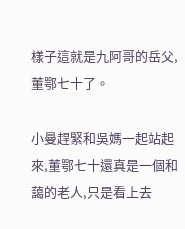樣子這就是九阿哥的岳父,董鄂七十了。

小曼趕緊和吳媽一起站起來,董鄂七十還真是一個和藹的老人,只是看上去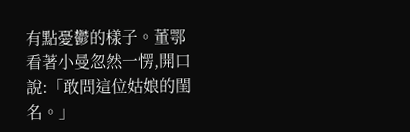有點憂鬱的樣子。董鄂看著小曼忽然一愣,開口說:「敢問這位姑娘的閨名。」